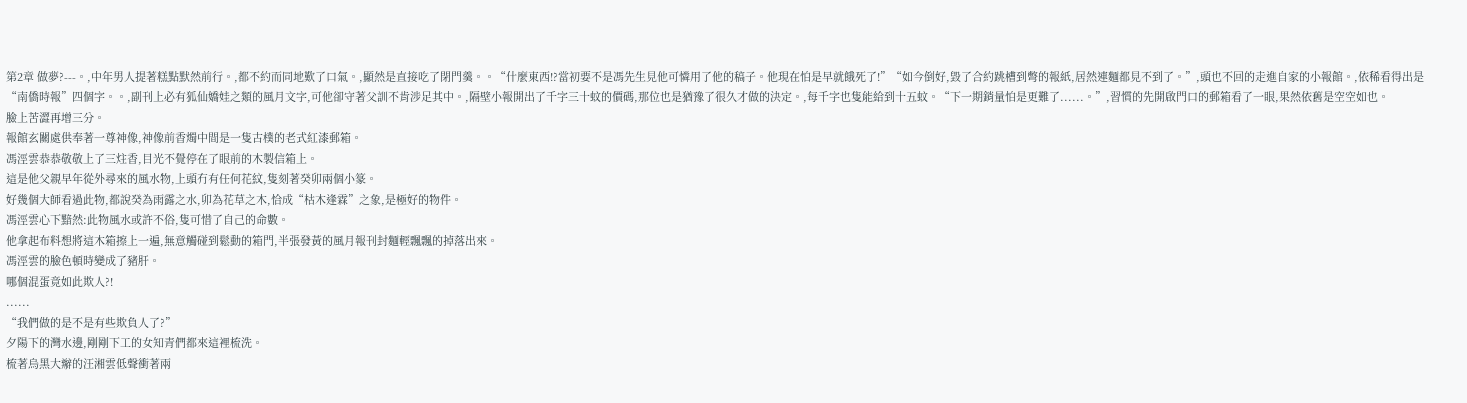第2章 做夢?---。,中年男人提著糕點默然前行。,都不約而同地歎了口氣。,顯然是直接吃了閉門羹。。“什麼東西!?當初要不是馮先生見他可憐用了他的稿子。他現在怕是早就餓死了!”“如今倒好,毀了合約跳槽到彆的報紙,居然連麵都見不到了。”,頭也不回的走進自家的小報館。,依稀看得出是“南僑時報”四個字。。,副刊上必有狐仙嬌娃之類的風月文字,可他卻守著父訓不肯涉足其中。,隔壁小報開出了千字三十蚊的價碼,那位也是猶豫了很久才做的決定。,每千字也隻能給到十五蚊。“下一期銷量怕是更難了......。”,習慣的先開啟門口的郵箱看了一眼,果然依舊是空空如也。
臉上苦澀再增三分。
報館玄關處供奉著一尊神像,神像前香燭中間是一隻古樸的老式紅漆郵箱。
馮涇雲恭恭敬敬上了三炷香,目光不覺停在了眼前的木製信箱上。
這是他父親早年從外尋來的風水物,上頭冇有任何花紋,隻刻著癸卯兩個小篆。
好幾個大師看過此物,都說癸為雨露之水,卯為花草之木,恰成“枯木逢霖”之象,是極好的物件。
馮涇雲心下黯然:此物風水或許不俗,隻可惜了自己的命數。
他拿起布料想將這木箱擦上一遍,無意觸碰到鬆動的箱門,半張發黃的風月報刊封麵輕飄飄的掉落出來。
馮涇雲的臉色頓時變成了豬肝。
哪個混蛋竟如此欺人?!
......
“我們做的是不是有些欺負人了?”
夕陽下的灣水邊,剛剛下工的女知青們都來這裡梳洗。
梳著烏黑大辮的汪湘雲低聲衝著兩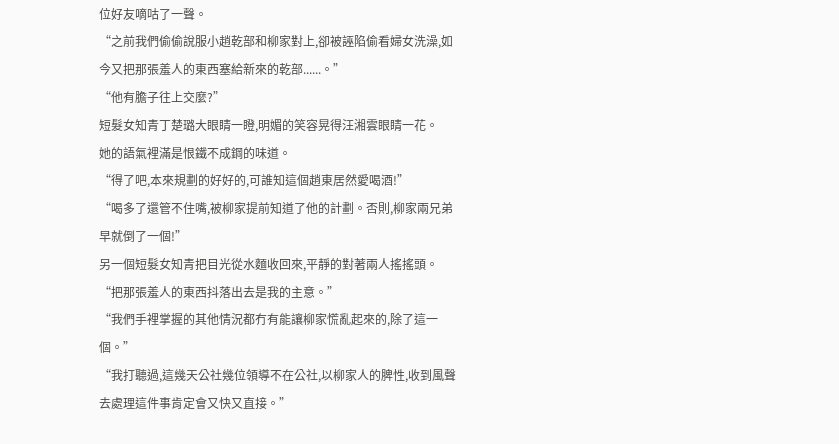位好友嘀咕了一聲。
“之前我們偷偷說服小趙乾部和柳家對上,卻被誣陷偷看婦女洗澡,如今又把那張羞人的東西塞給新來的乾部......。”
“他有膽子往上交麼?”
短髮女知青丁楚璐大眼睛一瞪,明媚的笑容晃得汪湘雲眼睛一花。
她的語氣裡滿是恨鐵不成鋼的味道。
“得了吧,本來規劃的好好的,可誰知這個趙東居然愛喝酒!”
“喝多了還管不住嘴,被柳家提前知道了他的計劃。否則,柳家兩兄弟早就倒了一個!”
另一個短髮女知青把目光從水麵收回來,平靜的對著兩人搖搖頭。
“把那張羞人的東西抖落出去是我的主意。”
“我們手裡掌握的其他情況都冇有能讓柳家慌亂起來的,除了這一個。”
“我打聽過,這幾天公社幾位領導不在公社,以柳家人的脾性,收到風聲去處理這件事肯定會又快又直接。”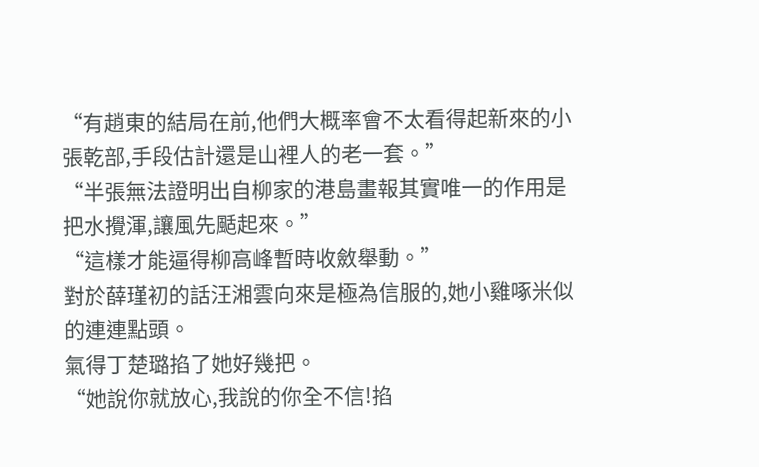“有趙東的結局在前,他們大概率會不太看得起新來的小張乾部,手段估計還是山裡人的老一套。”
“半張無法證明出自柳家的港島畫報其實唯一的作用是把水攪渾,讓風先颳起來。”
“這樣才能逼得柳高峰暫時收斂舉動。”
對於薛瑾初的話汪湘雲向來是極為信服的,她小雞啄米似的連連點頭。
氣得丁楚璐掐了她好幾把。
“她說你就放心,我說的你全不信!掐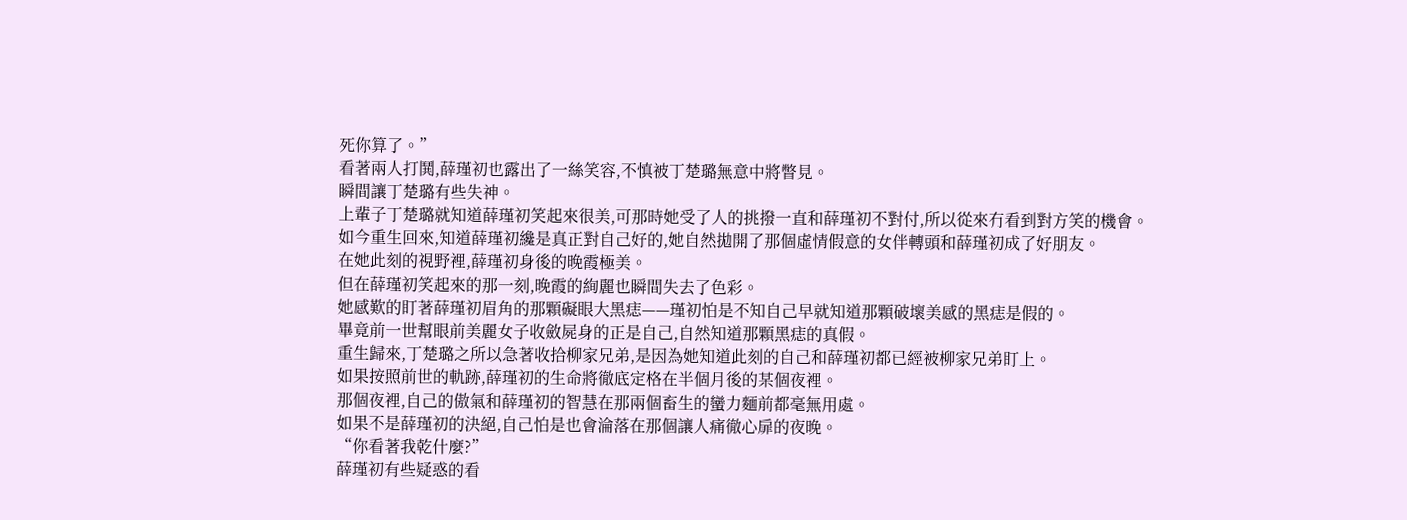死你算了。”
看著兩人打鬨,薛瑾初也露出了一絲笑容,不慎被丁楚璐無意中將瞥見。
瞬間讓丁楚璐有些失神。
上輩子丁楚璐就知道薛瑾初笑起來很美,可那時她受了人的挑撥一直和薛瑾初不對付,所以從來冇看到對方笑的機會。
如今重生回來,知道薛瑾初纔是真正對自己好的,她自然拋開了那個虛情假意的女伴轉頭和薛瑾初成了好朋友。
在她此刻的視野裡,薛瑾初身後的晚霞極美。
但在薛瑾初笑起來的那一刻,晚霞的絢麗也瞬間失去了色彩。
她感歎的盯著薛瑾初眉角的那顆礙眼大黑痣——瑾初怕是不知自己早就知道那顆破壞美感的黑痣是假的。
畢竟前一世幫眼前美麗女子收斂屍身的正是自己,自然知道那顆黑痣的真假。
重生歸來,丁楚璐之所以急著收拾柳家兄弟,是因為她知道此刻的自己和薛瑾初都已經被柳家兄弟盯上。
如果按照前世的軌跡,薛瑾初的生命將徹底定格在半個月後的某個夜裡。
那個夜裡,自己的傲氣和薛瑾初的智慧在那兩個畜生的蠻力麵前都毫無用處。
如果不是薛瑾初的決絕,自己怕是也會淪落在那個讓人痛徹心扉的夜晚。
“你看著我乾什麼?”
薛瑾初有些疑惑的看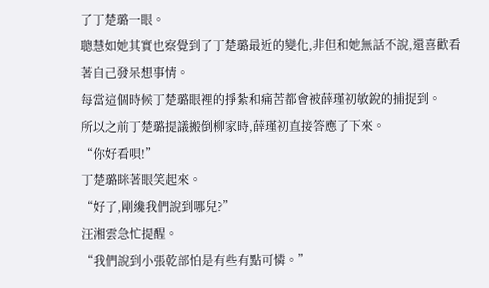了丁楚璐一眼。
聰慧如她其實也察覺到了丁楚璐最近的變化,非但和她無話不說,還喜歡看著自己發呆想事情。
每當這個時候丁楚璐眼裡的掙紮和痛苦都會被薛瑾初敏銳的捕捉到。
所以之前丁楚璐提議搬倒柳家時,薛瑾初直接答應了下來。
“你好看唄!”
丁楚璐眯著眼笑起來。
“好了,剛纔我們說到哪兒?”
汪湘雲急忙提醒。
“我們說到小張乾部怕是有些有點可憐。”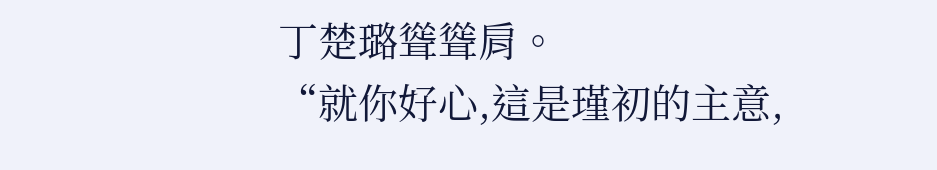丁楚璐聳聳肩。
“就你好心,這是瑾初的主意,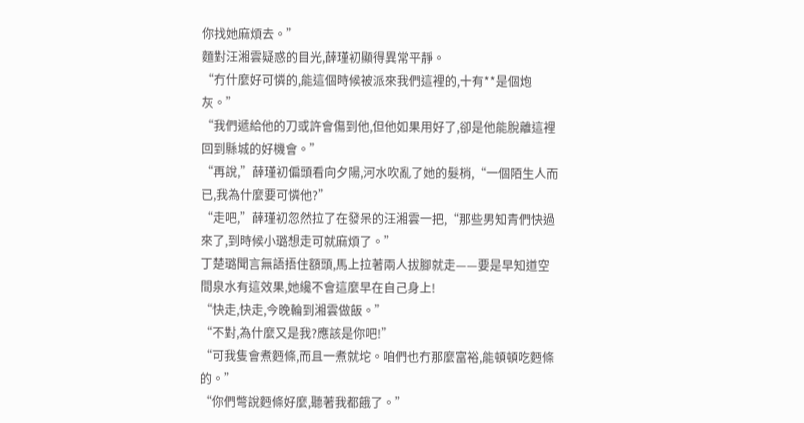你找她麻煩去。”
麵對汪湘雲疑惑的目光,薛瑾初顯得異常平靜。
“冇什麼好可憐的,能這個時候被派來我們這裡的,十有**是個炮灰。”
“我們遞給他的刀或許會傷到他,但他如果用好了,卻是他能脫離這裡回到縣城的好機會。”
“再說,”薛瑾初偏頭看向夕陽,河水吹亂了她的髮梢,“一個陌生人而已,我為什麼要可憐他?”
“走吧,”薛瑾初忽然拉了在發呆的汪湘雲一把,“那些男知青們快過來了,到時候小璐想走可就麻煩了。”
丁楚璐聞言無語捂住額頭,馬上拉著兩人拔腳就走——要是早知道空間泉水有這效果,她纔不會這麼早在自己身上!
“快走,快走,今晚輪到湘雲做飯。”
“不對,為什麼又是我?應該是你吧!”
“可我隻會煮麪條,而且一煮就坨。咱們也冇那麼富裕,能頓頓吃麪條的。”
“你們彆說麪條好麼,聽著我都餓了。”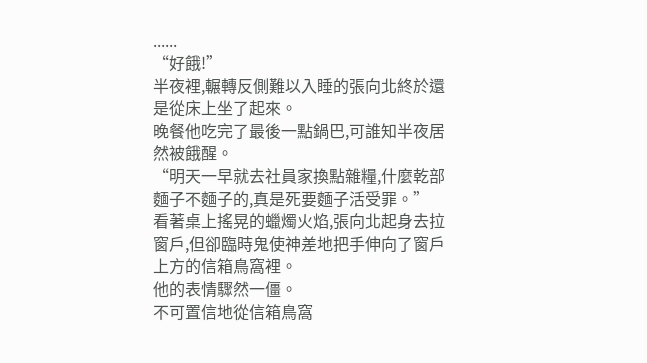......
“好餓!”
半夜裡,輾轉反側難以入睡的張向北終於還是從床上坐了起來。
晚餐他吃完了最後一點鍋巴,可誰知半夜居然被餓醒。
“明天一早就去社員家換點雜糧,什麼乾部麵子不麵子的,真是死要麵子活受罪。”
看著桌上搖晃的蠟燭火焰,張向北起身去拉窗戶,但卻臨時鬼使神差地把手伸向了窗戶上方的信箱鳥窩裡。
他的表情驟然一僵。
不可置信地從信箱鳥窩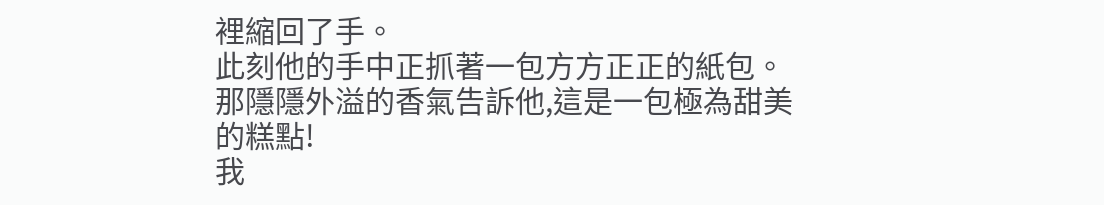裡縮回了手。
此刻他的手中正抓著一包方方正正的紙包。
那隱隱外溢的香氣告訴他,這是一包極為甜美的糕點!
我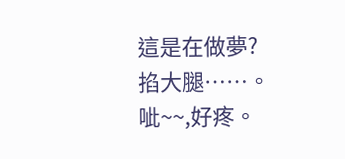這是在做夢?
掐大腿……。
呲~~,好疼。